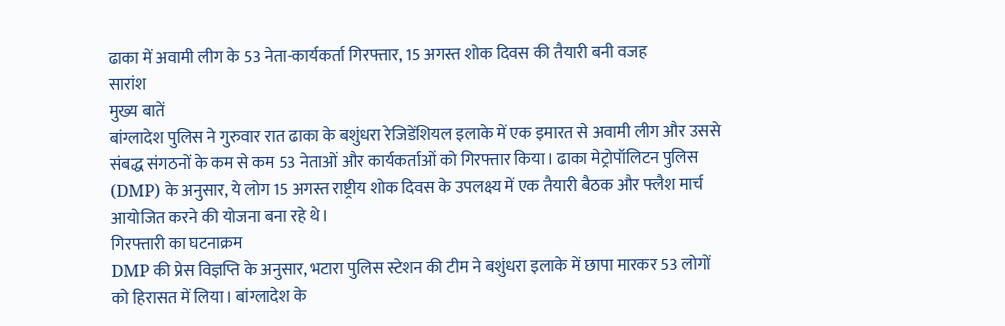ढाका में अवामी लीग के 53 नेता-कार्यकर्ता गिरफ्तार, 15 अगस्त शोक दिवस की तैयारी बनी वजह
सारांश
मुख्य बातें
बांग्लादेश पुलिस ने गुरुवार रात ढाका के बशुंधरा रेजिडेंशियल इलाके में एक इमारत से अवामी लीग और उससे संबद्ध संगठनों के कम से कम 53 नेताओं और कार्यकर्ताओं को गिरफ्तार किया। ढाका मेट्रोपॉलिटन पुलिस (DMP) के अनुसार, ये लोग 15 अगस्त राष्ट्रीय शोक दिवस के उपलक्ष्य में एक तैयारी बैठक और फ्लैश मार्च आयोजित करने की योजना बना रहे थे।
गिरफ्तारी का घटनाक्रम
DMP की प्रेस विज्ञप्ति के अनुसार, भटारा पुलिस स्टेशन की टीम ने बशुंधरा इलाके में छापा मारकर 53 लोगों को हिरासत में लिया। बांग्लादेश के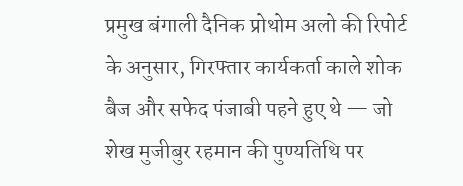प्रमुख बंगाली दैनिक प्रोथोम अलो की रिपोर्ट के अनुसार, गिरफ्तार कार्यकर्ता काले शोक बैज और सफेद पंजाबी पहने हुए थे — जो शेख मुजीबुर रहमान की पुण्यतिथि पर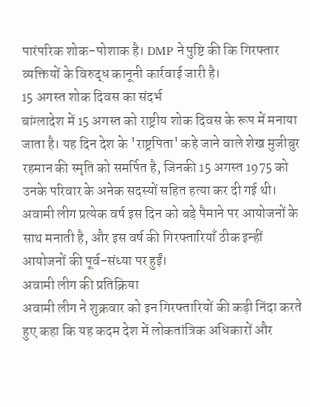पारंपरिक शोक-पोशाक है। DMP ने पुष्टि की कि गिरफ्तार व्यक्तियों के विरुद्ध कानूनी कार्रवाई जारी है।
15 अगस्त शोक दिवस का संदर्भ
बांग्लादेश में 15 अगस्त को राष्ट्रीय शोक दिवस के रूप में मनाया जाता है। यह दिन देश के 'राष्ट्रपिता' कहे जाने वाले शेख मुजीबुर रहमान की स्मृति को समर्पित है, जिनकी 15 अगस्त 1975 को उनके परिवार के अनेक सदस्यों सहित हत्या कर दी गई थी। अवामी लीग प्रत्येक वर्ष इस दिन को बड़े पैमाने पर आयोजनों के साथ मनाती है, और इस वर्ष की गिरफ्तारियाँ ठीक इन्हीं आयोजनों की पूर्व-संध्या पर हुईं।
अवामी लीग की प्रतिक्रिया
अवामी लीग ने शुक्रवार को इन गिरफ्तारियों की कड़ी निंदा करते हुए कहा कि यह कदम देश में लोकतांत्रिक अधिकारों और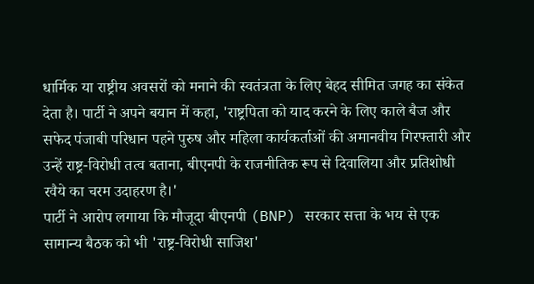धार्मिक या राष्ट्रीय अवसरों को मनाने की स्वतंत्रता के लिए बेहद सीमित जगह का संकेत देता है। पार्टी ने अपने बयान में कहा, 'राष्ट्रपिता को याद करने के लिए काले बैज और सफेद पंजाबी परिधान पहने पुरुष और महिला कार्यकर्ताओं की अमानवीय गिरफ्तारी और उन्हें राष्ट्र-विरोधी तत्व बताना, बीएनपी के राजनीतिक रूप से दिवालिया और प्रतिशोधी रवैये का चरम उदाहरण है।'
पार्टी ने आरोप लगाया कि मौजूदा बीएनपी (BNP) सरकार सत्ता के भय से एक सामान्य बैठक को भी 'राष्ट्र-विरोधी साजिश'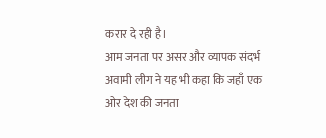करार दे रही है।
आम जनता पर असर और व्यापक संदर्भ
अवामी लीग ने यह भी कहा कि जहाँ एक ओर देश की जनता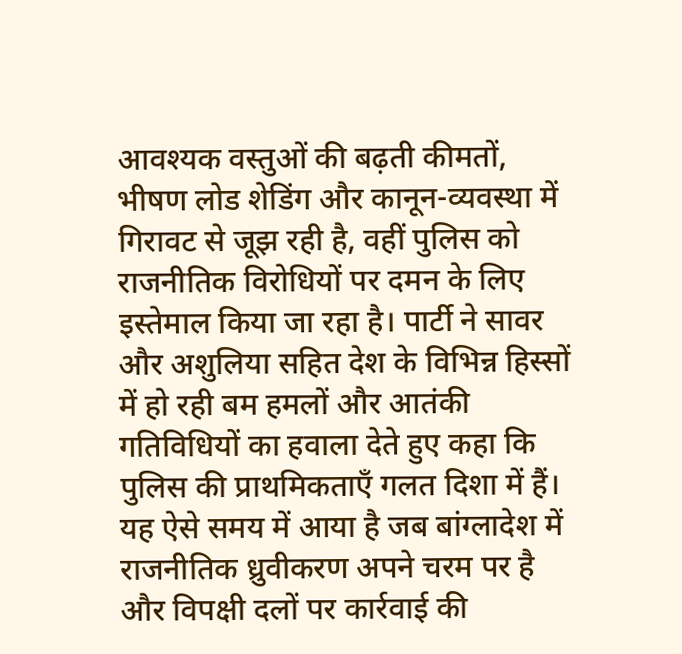आवश्यक वस्तुओं की बढ़ती कीमतों, भीषण लोड शेडिंग और कानून-व्यवस्था में गिरावट से जूझ रही है, वहीं पुलिस को राजनीतिक विरोधियों पर दमन के लिए इस्तेमाल किया जा रहा है। पार्टी ने सावर और अशुलिया सहित देश के विभिन्न हिस्सों में हो रही बम हमलों और आतंकी गतिविधियों का हवाला देते हुए कहा कि पुलिस की प्राथमिकताएँ गलत दिशा में हैं। यह ऐसे समय में आया है जब बांग्लादेश में राजनीतिक ध्रुवीकरण अपने चरम पर है और विपक्षी दलों पर कार्रवाई की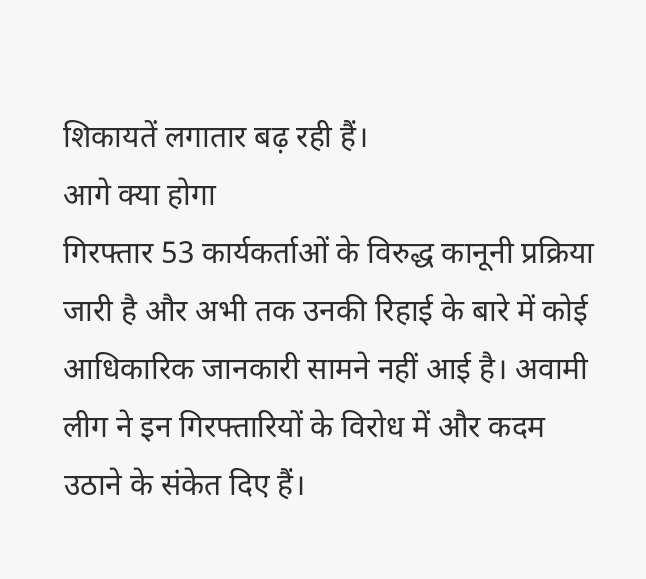शिकायतें लगातार बढ़ रही हैं।
आगे क्या होगा
गिरफ्तार 53 कार्यकर्ताओं के विरुद्ध कानूनी प्रक्रिया जारी है और अभी तक उनकी रिहाई के बारे में कोई आधिकारिक जानकारी सामने नहीं आई है। अवामी लीग ने इन गिरफ्तारियों के विरोध में और कदम उठाने के संकेत दिए हैं।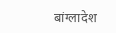बांग्लादेश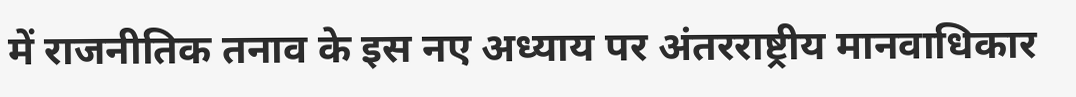में राजनीतिक तनाव के इस नए अध्याय पर अंतरराष्ट्रीय मानवाधिकार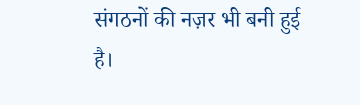संगठनों की नज़र भी बनी हुई है।